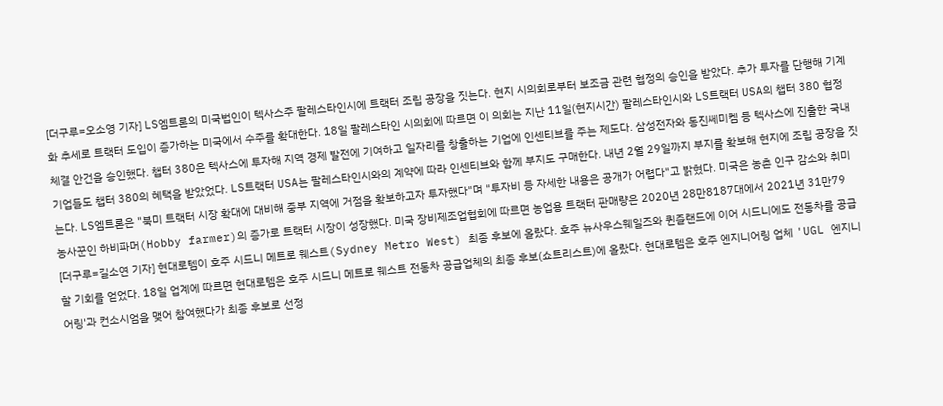[더구루=오소영 기자] LS엠트론의 미국법인이 텍사스주 팔레스타인시에 트랙터 조립 공장을 짓는다. 현지 시의회로부터 보조금 관련 협정의 승인을 받았다. 추가 투자를 단행해 기계화 추세로 트랙터 도입이 증가하는 미국에서 수주를 확대한다. 18일 팔레스타인 시의회에 따르면 이 의회는 지난 11일(현지시간) 팔레스타인시와 LS트랙터 USA의 챕터 380 협정 체결 안건을 승인했다. 챕터 380은 텍사스에 투자해 지역 경제 발전에 기여하고 일자리를 창출하는 기업에 인센티브를 주는 제도다. 삼성전자와 동진쎄미켐 등 텍사스에 진출한 국내 기업들도 챕터 380의 혜택을 받았었다. LS트랙터 USA는 팔레스타인시와의 계약에 따라 인센티브와 함께 부지도 구매한다. 내년 2월 29일까지 부지를 확보해 현지에 조립 공장을 짓는다. LS엠트론은 "북미 트랙터 시장 확대에 대비해 중부 지역에 거점을 확보하고자 투자했다"며 "투자비 등 자세한 내용은 공개가 어렵다"고 밝혔다. 미국은 농촌 인구 감소와 취미 농사꾼인 하비파머(Hobby farmer)의 증가로 트랙터 시장이 성장했다. 미국 장비제조업협회에 따르면 농업용 트랙터 판매량은 2020년 28만8187대에서 2021년 31만79
[더구루=길소연 기자] 현대로템이 호주 시드니 메트로 웨스트(Sydney Metro West) 최종 후보에 올랐다. 호주 뉴사우스웨일즈와 퀸즐랜드에 이어 시드니에도 전동차를 공급할 기회를 얻었다. 18일 업계에 따르면 현대로템은 호주 시드니 메트로 웨스트 전동차 공급업체의 최종 후보(쇼트리스트)에 올랐다. 현대로템은 호주 엔지니어링 업체 'UGL 엔지니어링'과 컨소시엄을 맺어 참여했다가 최종 후보로 선정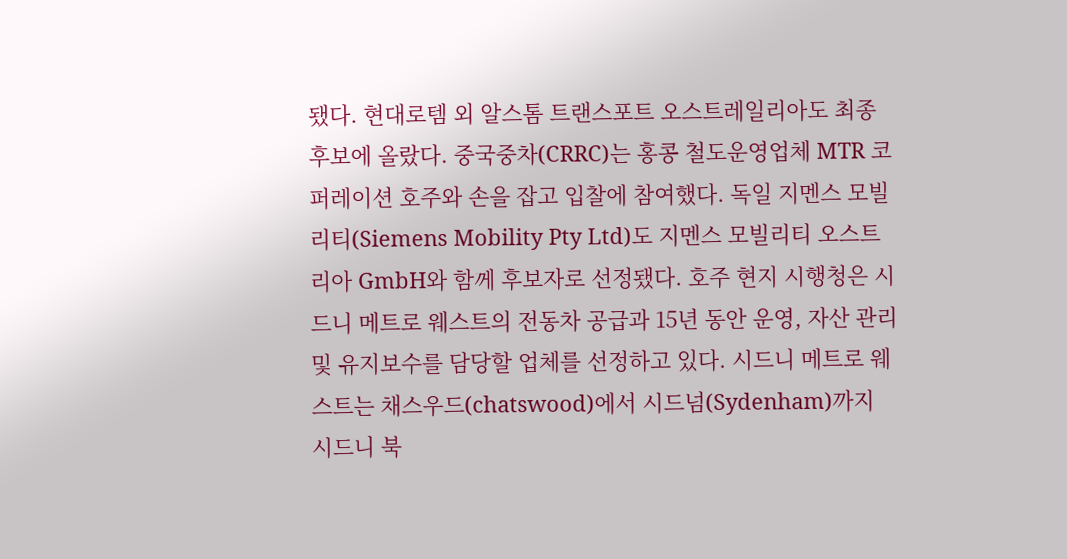됐다. 현대로템 외 알스톰 트랜스포트 오스트레일리아도 최종 후보에 올랐다. 중국중차(CRRC)는 홍콩 철도운영업체 MTR 코퍼레이션 호주와 손을 잡고 입찰에 참여했다. 독일 지멘스 모빌리티(Siemens Mobility Pty Ltd)도 지멘스 모빌리티 오스트리아 GmbH와 함께 후보자로 선정됐다. 호주 현지 시행청은 시드니 메트로 웨스트의 전동차 공급과 15년 동안 운영, 자산 관리 및 유지보수를 담당할 업체를 선정하고 있다. 시드니 메트로 웨스트는 채스우드(chatswood)에서 시드넘(Sydenham)까지 시드니 북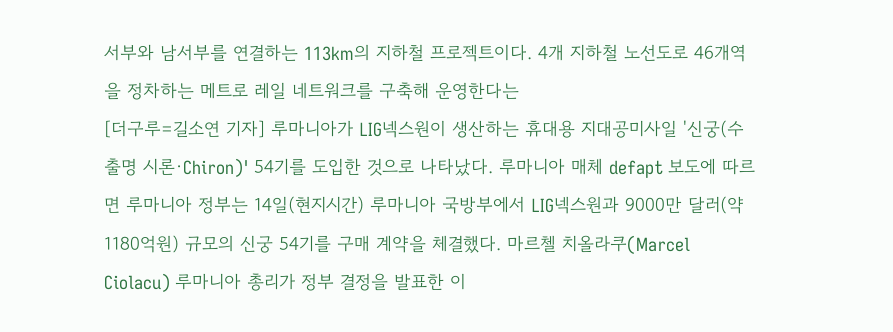서부와 남서부를 연결하는 113km의 지하철 프로젝트이다. 4개 지하철 노선도로 46개역을 정차하는 메트로 레일 네트워크를 구축해 운영한다는
[더구루=길소연 기자] 루마니아가 LIG넥스원이 생산하는 휴대용 지대공미사일 '신궁(수출명 시론·Chiron)' 54기를 도입한 것으로 나타났다. 루마니아 매체 defapt 보도에 따르면 루마니아 정부는 14일(현지시간) 루마니아 국방부에서 LIG넥스원과 9000만 달러(약 1180억원) 규모의 신궁 54기를 구매 계약을 체결했다. 마르첼 치올라쿠(Marcel Ciolacu) 루마니아 총리가 정부 결정을 발표한 이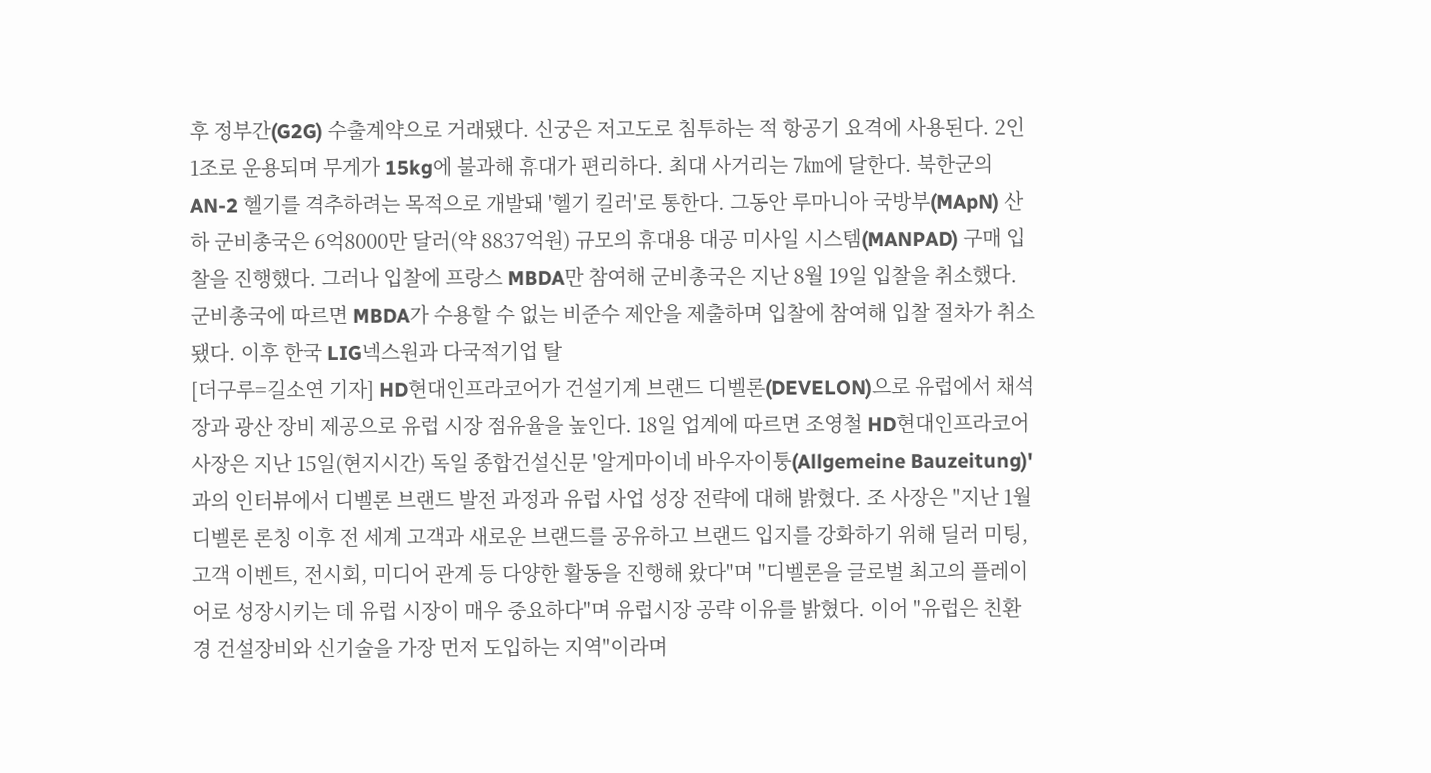후 정부간(G2G) 수출계약으로 거래됐다. 신궁은 저고도로 침투하는 적 항공기 요격에 사용된다. 2인 1조로 운용되며 무게가 15kg에 불과해 휴대가 편리하다. 최대 사거리는 7㎞에 달한다. 북한군의 AN-2 헬기를 격추하려는 목적으로 개발돼 '헬기 킬러'로 통한다. 그동안 루마니아 국방부(MApN) 산하 군비총국은 6억8000만 달러(약 8837억원) 규모의 휴대용 대공 미사일 시스템(MANPAD) 구매 입찰을 진행했다. 그러나 입찰에 프랑스 MBDA만 참여해 군비총국은 지난 8월 19일 입찰을 취소했다. 군비총국에 따르면 MBDA가 수용할 수 없는 비준수 제안을 제출하며 입찰에 참여해 입찰 절차가 취소됐다. 이후 한국 LIG넥스원과 다국적기업 탈
[더구루=길소연 기자] HD현대인프라코어가 건설기계 브랜드 디벨론(DEVELON)으로 유럽에서 채석장과 광산 장비 제공으로 유럽 시장 점유율을 높인다. 18일 업계에 따르면 조영철 HD현대인프라코어 사장은 지난 15일(현지시간) 독일 종합건설신문 '알게마이네 바우자이퉁(Allgemeine Bauzeitung)'과의 인터뷰에서 디벨론 브랜드 발전 과정과 유럽 사업 성장 전략에 대해 밝혔다. 조 사장은 "지난 1월 디벨론 론칭 이후 전 세계 고객과 새로운 브랜드를 공유하고 브랜드 입지를 강화하기 위해 딜러 미팅, 고객 이벤트, 전시회, 미디어 관계 등 다양한 활동을 진행해 왔다"며 "디벨론을 글로벌 최고의 플레이어로 성장시키는 데 유럽 시장이 매우 중요하다"며 유럽시장 공략 이유를 밝혔다. 이어 "유럽은 친환경 건설장비와 신기술을 가장 먼저 도입하는 지역"이라며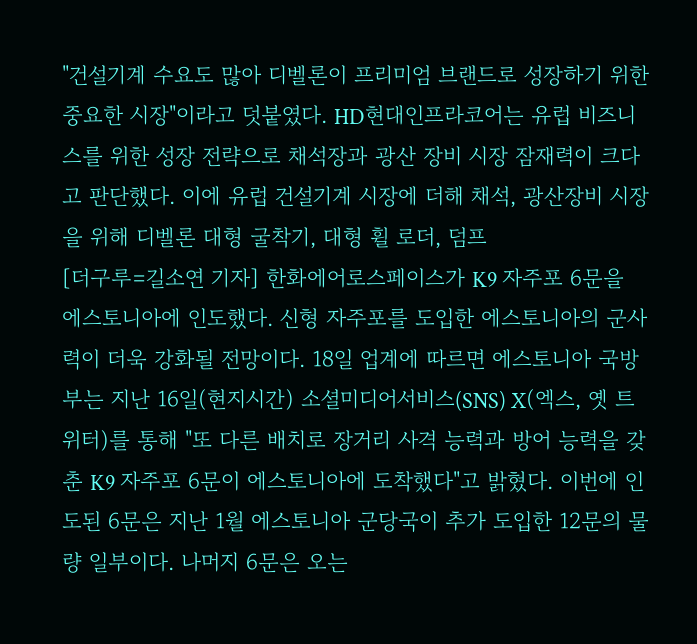"건설기계 수요도 많아 디벨론이 프리미엄 브랜드로 성장하기 위한 중요한 시장"이라고 덧붙였다. HD현대인프라코어는 유럽 비즈니스를 위한 성장 전략으로 채석장과 광산 장비 시장 잠재력이 크다고 판단했다. 이에 유럽 건설기계 시장에 더해 채석, 광산장비 시장을 위해 디벨론 대형 굴착기, 대형 휠 로더, 덤프
[더구루=길소연 기자] 한화에어로스페이스가 K9 자주포 6문을 에스토니아에 인도했다. 신형 자주포를 도입한 에스토니아의 군사력이 더욱 강화될 전망이다. 18일 업계에 따르면 에스토니아 국방부는 지난 16일(현지시간) 소셜미디어서비스(SNS) X(엑스, 옛 트위터)를 통해 "또 다른 배치로 장거리 사격 능력과 방어 능력을 갖춘 K9 자주포 6문이 에스토니아에 도착했다"고 밝혔다. 이번에 인도된 6문은 지난 1월 에스토니아 군당국이 추가 도입한 12문의 물량 일부이다. 나머지 6문은 오는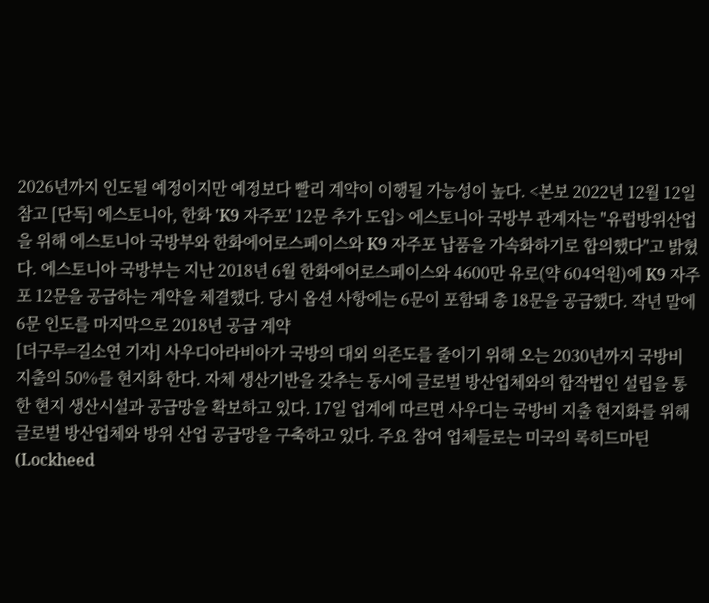2026년까지 인도될 예정이지만 예정보다 빨리 계약이 이행될 가능성이 높다. <본보 2022년 12월 12일 참고 [단독] 에스토니아, 한화 'K9 자주포' 12문 추가 도입> 에스토니아 국방부 관계자는 "유럽방위산업을 위해 에스토니아 국방부와 한화에어로스페이스와 K9 자주포 납품을 가속화하기로 합의했다"고 밝혔다. 에스토니아 국방부는 지난 2018년 6월 한화에어로스페이스와 4600만 유로(약 604억원)에 K9 자주포 12문을 공급하는 계약을 체결했다. 당시 옵션 사항에는 6문이 포함돼 총 18문을 공급했다. 작년 말에 6문 인도를 마지막으로 2018년 공급 계약
[더구루=길소연 기자] 사우디아라비아가 국방의 대외 의존도를 줄이기 위해 오는 2030년까지 국방비 지출의 50%를 현지화 한다. 자체 생산기반을 갖추는 동시에 글로벌 방산업체와의 합작법인 설립을 통한 현지 생산시설과 공급망을 확보하고 있다. 17일 업계에 따르면 사우디는 국방비 지출 현지화를 위해 글로벌 방산업체와 방위 산업 공급망을 구축하고 있다. 주요 참여 업체들로는 미국의 록히드마틴(Lockheed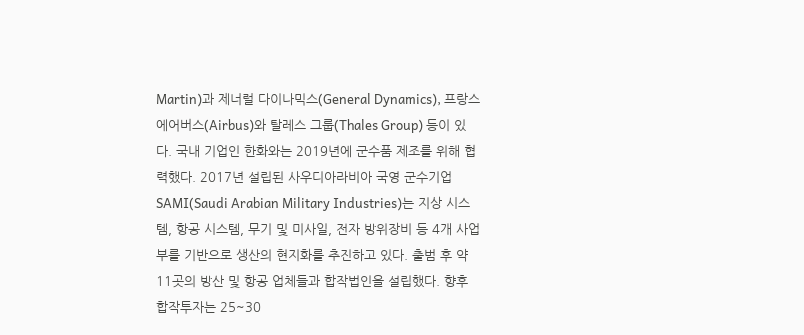Martin)과 제너럴 다이나믹스(General Dynamics), 프랑스 에어버스(Airbus)와 탈레스 그룹(Thales Group) 등이 있다. 국내 기업인 한화와는 2019년에 군수품 제조를 위해 협력했다. 2017년 설립된 사우디아라비아 국영 군수기업 SAMI(Saudi Arabian Military Industries)는 지상 시스템, 항공 시스템, 무기 및 미사일, 전자 방위장비 등 4개 사업부를 기반으로 생산의 현지화를 추진하고 있다. 출범 후 약 11곳의 방산 및 항공 업체들과 합작법인을 설립했다. 향후 합작투자는 25~30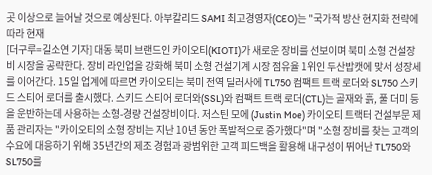곳 이상으로 늘어날 것으로 예상된다. 아부칼리드 SAMI 최고경영자(CEO)는 "국가적 방산 현지화 전략에 따라 현재
[더구루=길소연 기자] 대동 북미 브랜드인 카이오티(KIOTI)가 새로운 장비를 선보이며 북미 소형 건설장비 시장을 공략한다. 장비 라인업을 강화해 북미 소형 건설기계 시장 점유율 1위인 두산밥캣에 맞서 성장세를 이어간다. 15일 업계에 따르면 카이오티는 북미 전역 딜러사에 TL750 컴팩트 트랙 로더와 SL750 스키드 스티어 로더를 출시했다. 스키드 스티어 로더와(SSL)와 컴팩트 트랙 로더(CTL)는 골재와 흙, 풀 더미 등을 운반하는데 사용하는 소형-경량 건설장비이다. 저스틴 모에 (Justin Moe) 카이오티 트랙터 건설부문 제품 관리자는 "카이오티의 소형 장비는 지난 10년 동안 폭발적으로 증가했다"며 "소형 장비를 찾는 고객의 수요에 대응하기 위해 35년간의 제조 경험과 광범위한 고객 피드백을 활용해 내구성이 뛰어난 TL750와 SL750를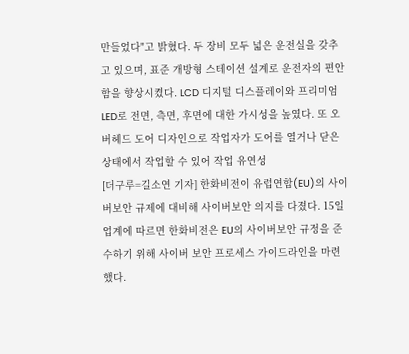만들었다"고 밝혔다. 두 장비 모두 넓은 운전실을 갖추고 있으며, 표준 개방형 스테이션 설계로 운전자의 편안함을 향상시켰다. LCD 디지털 디스플레이와 프리미엄 LED로 전면, 측면, 후면에 대한 가시성을 높였다. 또 오버헤드 도어 디자인으로 작업자가 도어를 열거나 닫은 상태에서 작업할 수 있어 작업 유연성
[더구루=길소연 기자] 한화비전이 유럽연합(EU)의 사이버보안 규제에 대비해 사이버보안 의지를 다졌다. 15일 업계에 따르면 한화비전은 EU의 사이버보안 규정을 준수하기 위해 사이버 보안 프로세스 가이드라인을 마련했다.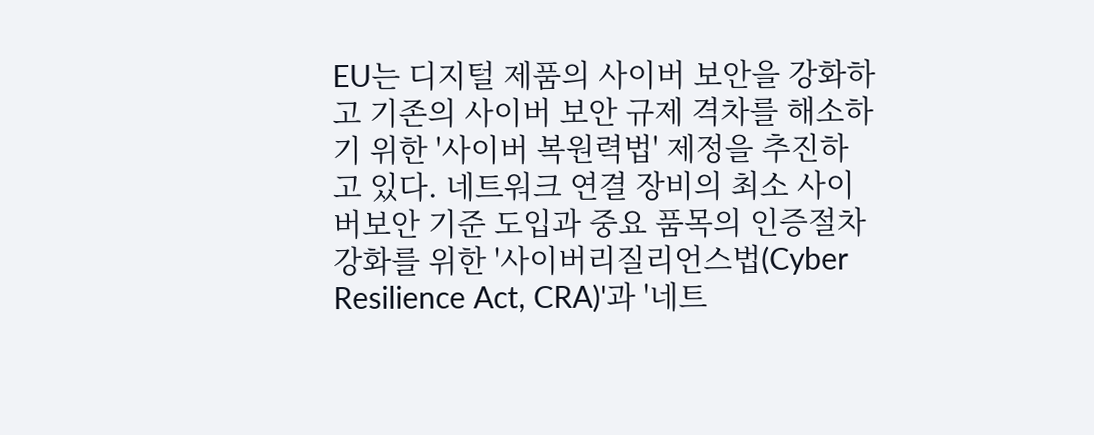EU는 디지털 제품의 사이버 보안을 강화하고 기존의 사이버 보안 규제 격차를 해소하기 위한 '사이버 복원력법' 제정을 추진하고 있다. 네트워크 연결 장비의 최소 사이버보안 기준 도입과 중요 품목의 인증절차 강화를 위한 '사이버리질리언스법(Cyber Resilience Act, CRA)'과 '네트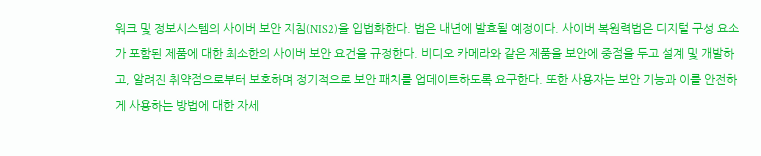워크 및 정보시스템의 사이버 보안 지침(NIS2)을 입법화한다. 법은 내년에 발효될 예정이다. 사이버 복원력법은 디지털 구성 요소가 포함된 제품에 대한 최소한의 사이버 보안 요건을 규정한다. 비디오 카메라와 같은 제품을 보안에 중점을 두고 설계 및 개발하고, 알려진 취약점으로부터 보호하며 정기적으로 보안 패치를 업데이트하도록 요구한다. 또한 사용자는 보안 기능과 이를 안전하게 사용하는 방법에 대한 자세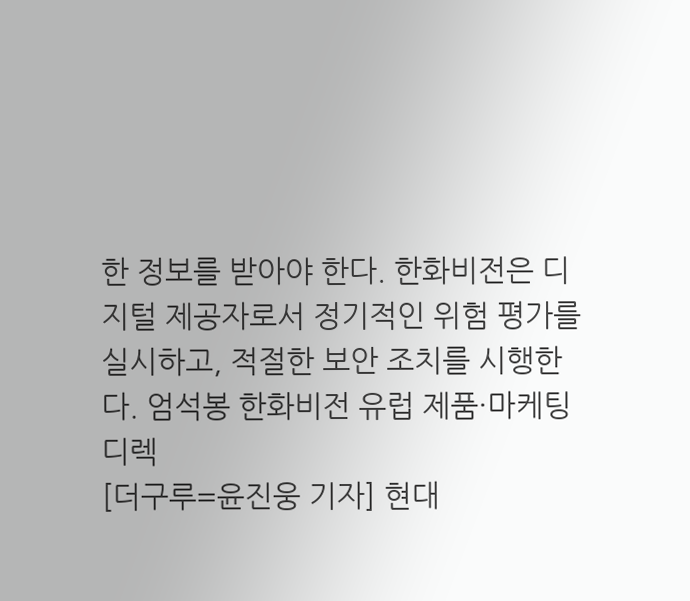한 정보를 받아야 한다. 한화비전은 디지털 제공자로서 정기적인 위험 평가를 실시하고, 적절한 보안 조치를 시행한다. 엄석봉 한화비전 유럽 제품·마케팅 디렉
[더구루=윤진웅 기자] 현대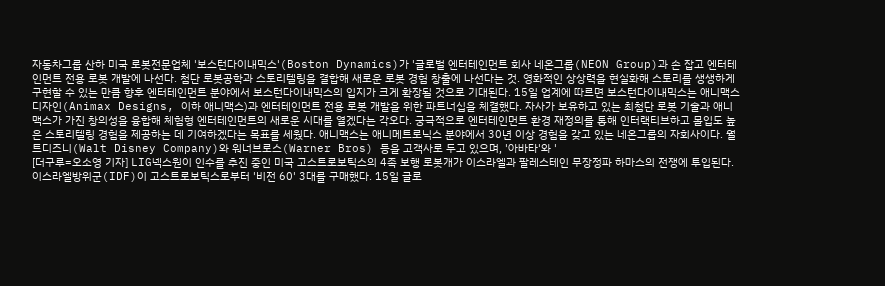자동차그룹 산하 미국 로봇전문업체 '보스턴다이내믹스'(Boston Dynamics)가 '글로벌 엔터테인먼트 회사 네온그룹(NEON Group)과 손 잡고 엔터테인먼트 전용 로봇 개발에 나선다. 첨단 로봇공학과 스토리텔링을 결합해 새로운 로봇 경험 창출에 나선다는 것. 영화적인 상상력을 현실화해 스토리를 생생하게 구현할 수 있는 만큼 향후 엔터테인먼트 분야에서 보스턴다이내믹스의 입지가 크게 확장될 것으로 기대된다. 15일 업계에 따르면 보스턴다이내믹스는 애니맥스 디자인(Animax Designs, 이하 애니맥스)과 엔터테인먼트 전용 로봇 개발을 위한 파트너십을 체결했다. 자사가 보유하고 있는 최첨단 로봇 기술과 애니맥스가 가진 창의성을 융합해 체험형 엔터테인먼트의 새로운 시대를 열겠다는 각오다. 궁극적으로 엔터테인먼트 환경 재정의를 통해 인터랙티브하고 몰입도 높은 스토리텔링 경험을 제공하는 데 기여하겠다는 목표를 세웠다. 애니맥스는 애니메트로닉스 분야에서 30년 이상 경험을 갖고 있는 네온그룹의 자회사이다. 월트디즈니(Walt Disney Company)와 워너브로스(Warner Bros) 등을 고객사로 두고 있으며, '아바타'와 '
[더구루=오소영 기자] LIG넥스원이 인수를 추진 중인 미국 고스트로보틱스의 4족 보행 로봇개가 이스라엘과 팔레스테인 무장정파 하마스의 전쟁에 투입된다. 이스라엘방위군(IDF)이 고스트로보틱스로부터 '비전 60' 3대를 구매했다. 15일 글로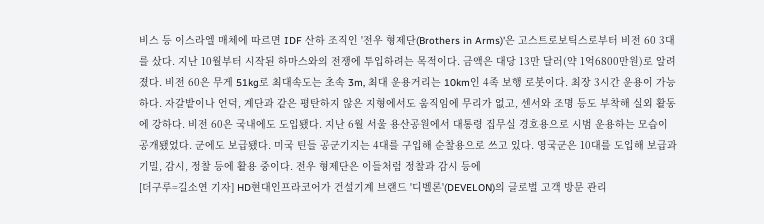비스 등 이스라엘 매체에 따르면 IDF 산하 조직인 '전우 형제단(Brothers in Arms)'은 고스트로보틱스로부터 비전 60 3대를 샀다. 지난 10월부터 시작된 하마스와의 전쟁에 투입하려는 목적이다. 금액은 대당 13만 달러(약 1억6800만원)로 알려졌다. 비전 60은 무게 51kg로 최대속도는 초속 3m, 최대 운용거리는 10km인 4족 보행 로봇이다. 최장 3시간 운용이 가능하다. 자갈밭이나 언덕, 계단과 같은 평탄하지 않은 지형에서도 움직임에 무리가 없고, 센서와 조명 등도 부착해 실외 활동에 강하다. 비전 60은 국내에도 도입됐다. 지난 6월 서울 용산공원에서 대통령 집무실 경호용으로 시범 운용하는 모습이 공개됐었다. 군에도 보급됐다. 미국 틴들 공군기지는 4대를 구입해 순찰용으로 쓰고 있다. 영국군은 10대를 도입해 보급과 기밀, 감시, 정찰 등에 활용 중이다. 전우 형제단은 이들처럼 정찰과 감시 등에
[더구루=길소연 기자] HD현대인프라코어가 건설기계 브랜드 '디벨론'(DEVELON)의 글로벌 고객 방문 관리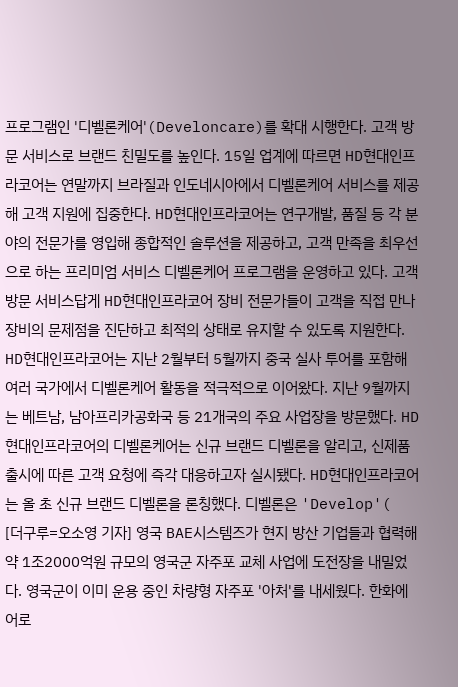프로그램인 '디벨론케어'(Develoncare)를 확대 시행한다. 고객 방문 서비스로 브랜드 친밀도를 높인다. 15일 업계에 따르면 HD현대인프라코어는 연말까지 브라질과 인도네시아에서 디벨론케어 서비스를 제공해 고객 지원에 집중한다. HD현대인프라코어는 연구개발, 품질 등 각 분야의 전문가를 영입해 종합적인 솔루션을 제공하고, 고객 만족을 최우선으로 하는 프리미엄 서비스 디벨론케어 프로그램을 운영하고 있다. 고객 방문 서비스답게 HD현대인프라코어 장비 전문가들이 고객을 직접 만나 장비의 문제점을 진단하고 최적의 상태로 유지할 수 있도록 지원한다. HD현대인프라코어는 지난 2월부터 5월까지 중국 실사 투어를 포함해 여러 국가에서 디벨론케어 활동을 적극적으로 이어왔다. 지난 9월까지는 베트남, 남아프리카공화국 등 21개국의 주요 사업장을 방문했다. HD현대인프라코어의 디벨론케어는 신규 브랜드 디벨론을 알리고, 신제품 출시에 따른 고객 요청에 즉각 대응하고자 실시됐다. HD현대인프라코어는 올 초 신규 브랜드 디벨론을 론칭했다. 디벨론은 'Develop'(
[더구루=오소영 기자] 영국 BAE시스템즈가 현지 방산 기업들과 협력해 약 1조2000억원 규모의 영국군 자주포 교체 사업에 도전장을 내밀었다. 영국군이 이미 운용 중인 차량형 자주포 '아처'를 내세웠다. 한화에어로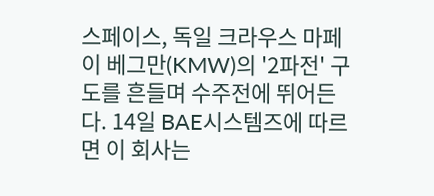스페이스, 독일 크라우스 마페이 베그만(KMW)의 '2파전' 구도를 흔들며 수주전에 뛰어든다. 14일 BAE시스템즈에 따르면 이 회사는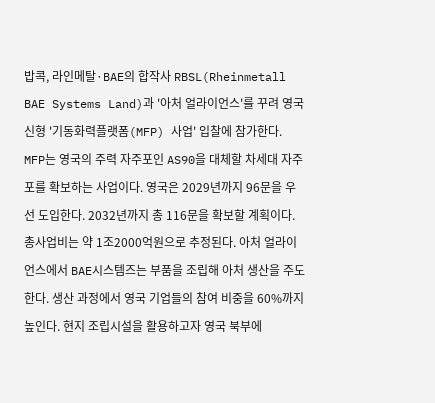밥콕, 라인메탈·BAE의 합작사 RBSL(Rheinmetall BAE Systems Land)과 '아처 얼라이언스'를 꾸려 영국 신형 '기동화력플랫폼(MFP) 사업' 입찰에 참가한다. MFP는 영국의 주력 자주포인 AS90을 대체할 차세대 자주포를 확보하는 사업이다. 영국은 2029년까지 96문을 우선 도입한다. 2032년까지 총 116문을 확보할 계획이다. 총사업비는 약 1조2000억원으로 추정된다. 아처 얼라이언스에서 BAE시스템즈는 부품을 조립해 아처 생산을 주도한다. 생산 과정에서 영국 기업들의 참여 비중을 60%까지 높인다. 현지 조립시설을 활용하고자 영국 북부에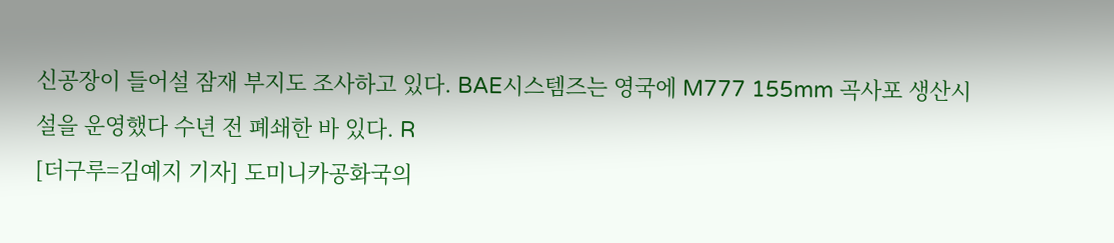신공장이 들어설 잠재 부지도 조사하고 있다. BAE시스템즈는 영국에 M777 155mm 곡사포 생산시설을 운영했다 수년 전 폐쇄한 바 있다. R
[더구루=김예지 기자] 도미니카공화국의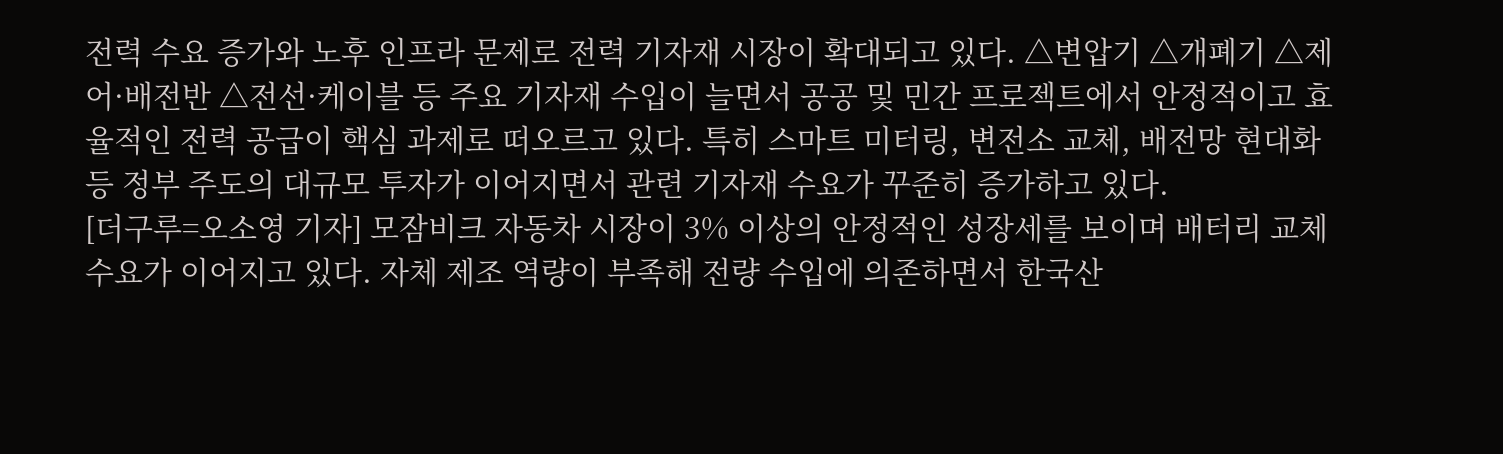전력 수요 증가와 노후 인프라 문제로 전력 기자재 시장이 확대되고 있다. △변압기 △개폐기 △제어·배전반 △전선·케이블 등 주요 기자재 수입이 늘면서 공공 및 민간 프로젝트에서 안정적이고 효율적인 전력 공급이 핵심 과제로 떠오르고 있다. 특히 스마트 미터링, 변전소 교체, 배전망 현대화 등 정부 주도의 대규모 투자가 이어지면서 관련 기자재 수요가 꾸준히 증가하고 있다.
[더구루=오소영 기자] 모잠비크 자동차 시장이 3% 이상의 안정적인 성장세를 보이며 배터리 교체 수요가 이어지고 있다. 자체 제조 역량이 부족해 전량 수입에 의존하면서 한국산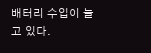배터리 수입이 늘고 있다.